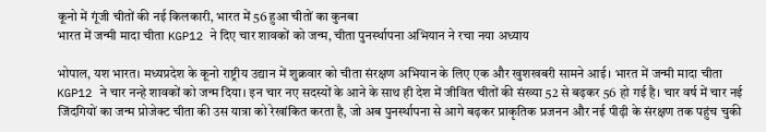कूनो में गूंजी चीतों की नई किलकारी, भारत में 56 हुआ चीतों का कुनबा
भारत में जन्मी मादा चीता KGP12 ने दिए चार शावकों को जन्म, चीता पुनर्स्थापना अभियान ने रचा नया अध्याय

भोपाल, यश भारत। मध्यप्रदेश के कूनो राष्ट्रीय उद्यान में शुक्रवार को चीता संरक्षण अभियान के लिए एक और खुशखबरी सामने आई। भारत में जन्मी मादा चीता KGP12 ने चार नन्हे शावकों को जन्म दिया। इन चार नए सदस्यों के आने के साथ ही देश में जीवित चीतों की संख्या 52 से बढ़कर 56 हो गई है। चार वर्ष में चार नई जिंदगियों का जन्म प्रोजेक्ट चीता की उस यात्रा को रेखांकित करता है, जो अब पुनर्स्थापना से आगे बढ़कर प्राकृतिक प्रजनन और नई पीढ़ी के संरक्षण तक पहुंच चुकी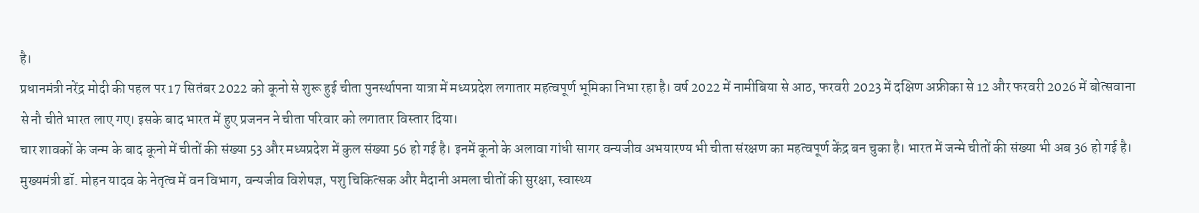है।
प्रधानमंत्री नरेंद्र मोदी की पहल पर 17 सितंबर 2022 को कूनो से शुरू हुई चीता पुनर्स्थापना यात्रा में मध्यप्रदेश लगातार महत्वपूर्ण भूमिका निभा रहा है। वर्ष 2022 में नामीबिया से आठ, फरवरी 2023 में दक्षिण अफ्रीका से 12 और फरवरी 2026 में बोत्सवाना से नौ चीते भारत लाए गए। इसके बाद भारत में हुए प्रजनन ने चीता परिवार को लगातार विस्तार दिया।
चार शावकों के जन्म के बाद कूनो में चीतों की संख्या 53 और मध्यप्रदेश में कुल संख्या 56 हो गई है। इनमें कूनो के अलावा गांधी सागर वन्यजीव अभयारण्य भी चीता संरक्षण का महत्वपूर्ण केंद्र बन चुका है। भारत में जन्मे चीतों की संख्या भी अब 36 हो गई है।
मुख्यमंत्री डॉ. मोहन यादव के नेतृत्व में वन विभाग, वन्यजीव विशेषज्ञ, पशु चिकित्सक और मैदानी अमला चीतों की सुरक्षा, स्वास्थ्य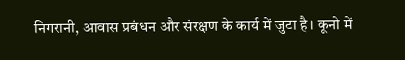निगरानी, आवास प्रबंधन और संरक्षण के कार्य में जुटा है। कूनो में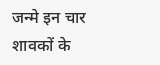जन्मे इन चार शावकों के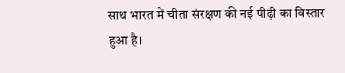साथ भारत में चीता संरक्षण की नई पीढ़ी का विस्तार हुआ है।